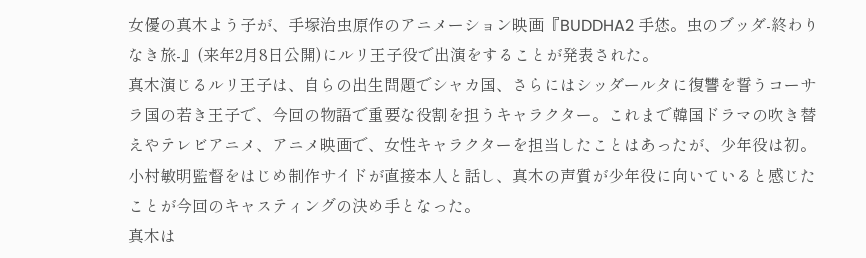女優の真木よう子が、手塚治虫原作のアニメーション映画『BUDDHA2 手恷。虫のブッダ-終わりなき旅-』(来年2月8日公開)にルリ王子役で出演をすることが発表された。
真木演じるルリ王子は、自らの出生問題でシャカ国、さらにはシッダールタに復讐を誓うコーサラ国の若き王子で、今回の物語で重要な役割を担うキャラクター。これまで韓国ドラマの吹き替えやテレビアニメ、アニメ映画で、女性キャラクターを担当したことはあったが、少年役は初。小村敏明監督をはじめ制作サイドが直接本人と話し、真木の声質が少年役に向いていると感じたことが今回のキャスティングの決め手となった。
真木は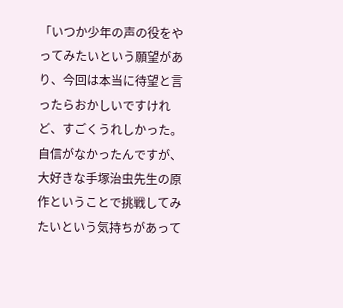「いつか少年の声の役をやってみたいという願望があり、今回は本当に待望と言ったらおかしいですけれど、すごくうれしかった。自信がなかったんですが、大好きな手塚治虫先生の原作ということで挑戦してみたいという気持ちがあって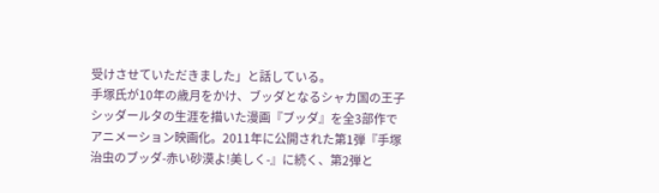受けさせていただきました」と話している。
手塚氏が10年の歳月をかけ、ブッダとなるシャカ国の王子シッダールタの生涯を描いた漫画『ブッダ』を全3部作でアニメーション映画化。2011年に公開された第1弾『手塚治虫のブッダ-赤い砂漠よ!美しく-』に続く、第2弾と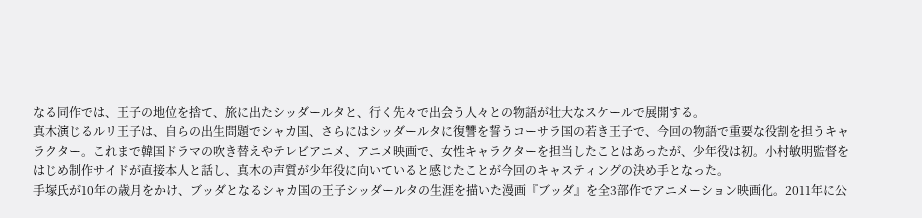なる同作では、王子の地位を捨て、旅に出たシッダールタと、行く先々で出会う人々との物語が壮大なスケールで展開する。
真木演じるルリ王子は、自らの出生問題でシャカ国、さらにはシッダールタに復讐を誓うコーサラ国の若き王子で、今回の物語で重要な役割を担うキャラクター。これまで韓国ドラマの吹き替えやテレビアニメ、アニメ映画で、女性キャラクターを担当したことはあったが、少年役は初。小村敏明監督をはじめ制作サイドが直接本人と話し、真木の声質が少年役に向いていると感じたことが今回のキャスティングの決め手となった。
手塚氏が10年の歳月をかけ、ブッダとなるシャカ国の王子シッダールタの生涯を描いた漫画『ブッダ』を全3部作でアニメーション映画化。2011年に公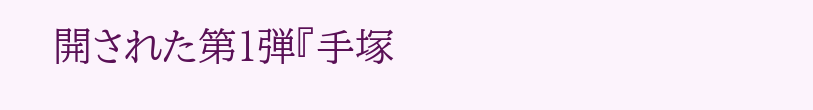開された第1弾『手塚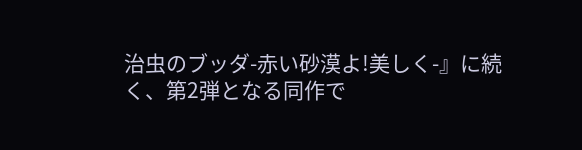治虫のブッダ-赤い砂漠よ!美しく-』に続く、第2弾となる同作で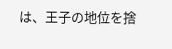は、王子の地位を捨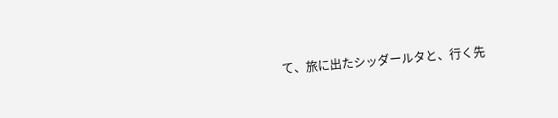て、旅に出たシッダールタと、行く先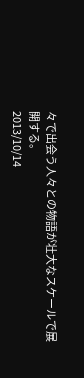々で出会う人々との物語が壮大なスケールで展開する。
2013/10/14